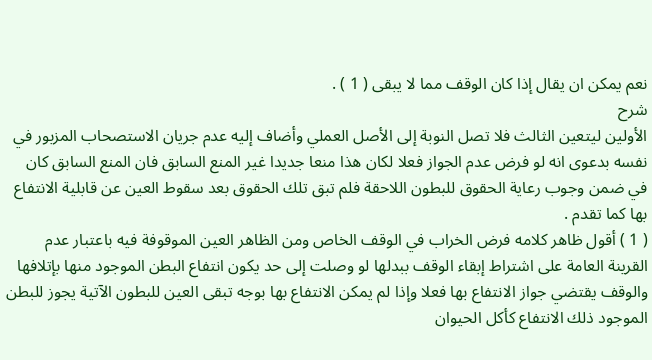نعم يمكن ان يقال إذا كان الوقف مما لا يبقى ( 1 ) .
شرح
الأولين ليتعين الثالث فلا تصل النوبة إلى الأصل العملي وأضاف إليه عدم جريان الاستصحاب المزبور في نفسه بدعوى انه لو فرض عدم الجواز فعلا لكان هذا منعا جديدا غير المنع السابق فان المنع السابق كان في ضمن وجوب رعاية الحقوق للبطون اللاحقة فلم تبق تلك الحقوق بعد سقوط العين عن قابلية الانتفاع بها كما تقدم .
( 1 ) أقول ظاهر كلامه فرض الخراب في الوقف الخاص ومن الظاهر العين الموقوفة فيه باعتبار عدم القرينة العامة على اشتراط إبقاء الوقف ببدلها لو وصلت إلى حد يكون انتفاع البطن الموجود منها بإتلافها والوقف يقتضي جواز الانتفاع بها فعلا وإذا لم يمكن الانتفاع بها بوجه تبقى العين للبطون الآتية يجوز للبطن الموجود ذلك الانتفاع كأكل الحيوان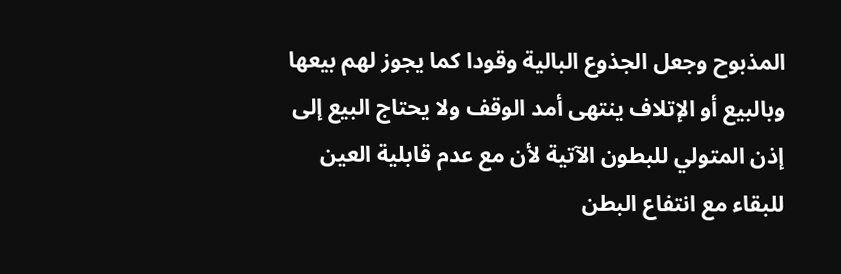المذبوح وجعل الجذوع البالية وقودا كما يجوز لهم بيعها وبالبيع أو الإتلاف ينتهى أمد الوقف ولا يحتاج البيع إلى إذن المتولي للبطون الآتية لأن مع عدم قابلية العين للبقاء مع انتفاع البطن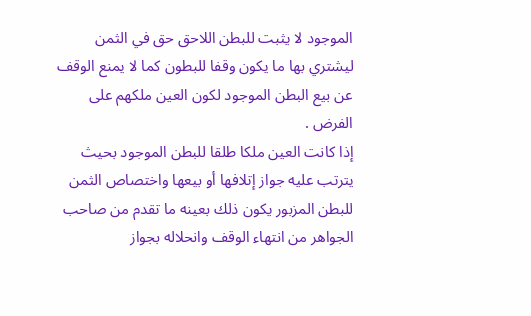الموجود لا يثبت للبطن اللاحق حق في الثمن ليشتري بها ما يكون وقفا للبطون كما لا يمنع الوقف عن بيع البطن الموجود لكون العين ملكهم على الفرض .
إذا كانت العين ملكا طلقا للبطن الموجود بحيث يترتب عليه جواز إتلافها أو بيعها واختصاص الثمن للبطن المزبور يكون ذلك بعينه ما تقدم من صاحب الجواهر من انتهاء الوقف وانحلاله بجواز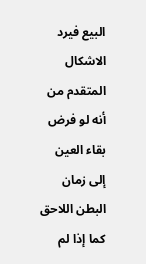البيع فيرد الاشكال المتقدم من أنه لو فرض بقاء العين إلى زمان البطن اللاحق كما إذا لم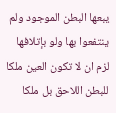يبعها البطن الموجود ولم ينتفعوا بها ولو بإتلافها لزم ان لا تكون العين ملكا للبطن اللاحق بل ملكا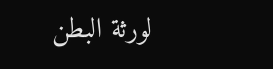لورثة البطن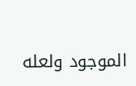الموجود ولعله